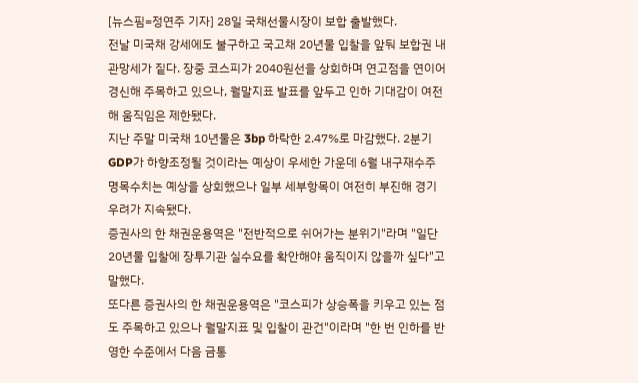[뉴스핌=정연주 기자] 28일 국채선물시장이 보합 출발했다.
전날 미국채 강세에도 불구하고 국고채 20년물 입찰을 앞둬 보합권 내 관망세가 짙다. 장중 코스피가 2040원선을 상회하며 연고점을 연이어 경신해 주목하고 있으나, 월말지표 발표를 앞두고 인하 기대감이 여전해 움직임은 제한됐다.
지난 주말 미국채 10년물은 3bp 하락한 2.47%로 마감했다. 2분기 GDP가 하향조정될 것이라는 예상이 우세한 가운데 6월 내구재수주 명목수치는 예상을 상회했으나 일부 세부항목이 여전히 부진해 경기 우려가 지속됐다.
증권사의 한 채권운용역은 "전반적으로 쉬어가는 분위기"라며 "일단 20년물 입찰에 장투기관 실수요를 확안해야 움직이지 않을까 싶다"고 말했다.
또다른 증권사의 한 채권운용역은 "코스피가 상승폭을 키우고 있는 점도 주목하고 있으나 월말지표 및 입찰이 관건"이라며 "한 번 인하를 반영한 수준에서 다음 금통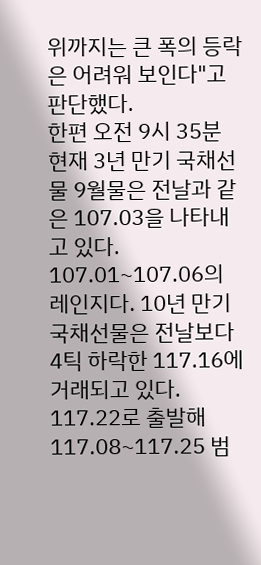위까지는 큰 폭의 등락은 어려워 보인다"고 판단했다.
한편 오전 9시 35분 현재 3년 만기 국채선물 9월물은 전날과 같은 107.03을 나타내고 있다. 107.01~107.06의 레인지다. 10년 만기 국채선물은 전날보다 4틱 하락한 117.16에 거래되고 있다. 117.22로 출발해 117.08~117.25 범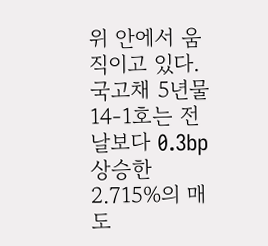위 안에서 움직이고 있다.
국고채 5년물 14-1호는 전날보다 0.3bp 상승한 2.715%의 매도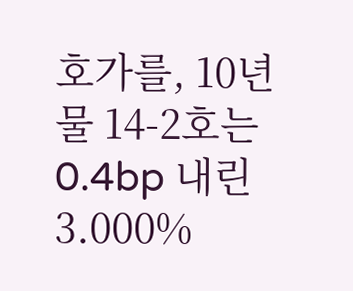호가를, 10년물 14-2호는 0.4bp 내린 3.000%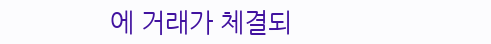에 거래가 체결되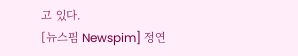고 있다.
[뉴스핌 Newspim] 정연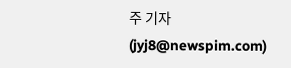주 기자 (jyj8@newspim.com)